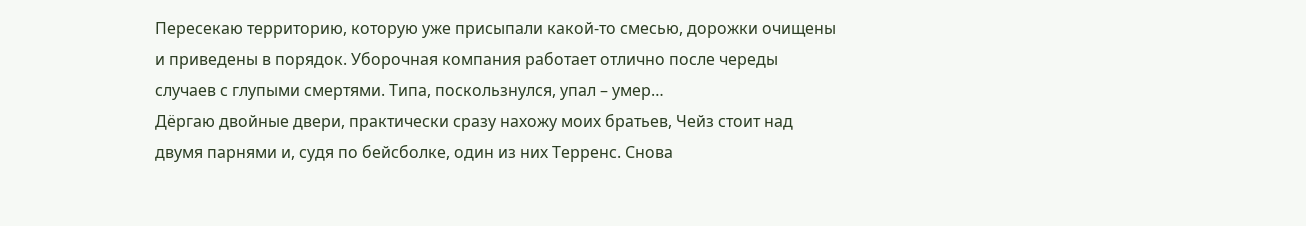Пересекаю территорию, которую уже присыпали какой-то смесью, дорожки очищены и приведены в порядок. Уборочная компания работает отлично после череды случаев с глупыми смертями. Типа, поскользнулся, упал – умер…
Дёргаю двойные двери, практически сразу нахожу моих братьев, Чейз стоит над двумя парнями и, судя по бейсболке, один из них Терренс. Снова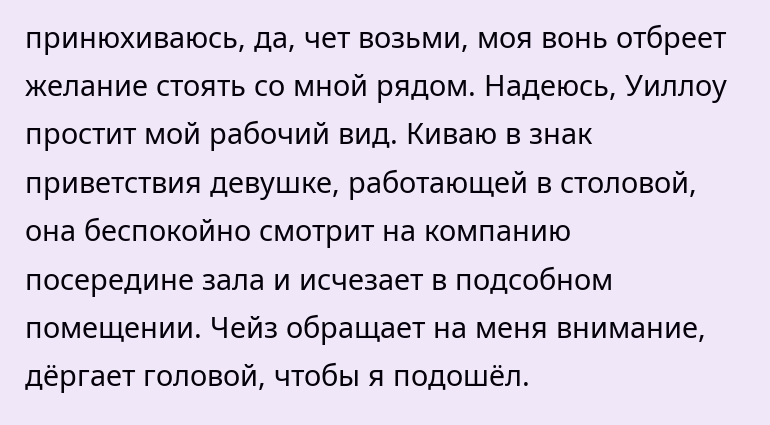принюхиваюсь, да, чет возьми, моя вонь отбреет желание стоять со мной рядом. Надеюсь, Уиллоу простит мой рабочий вид. Киваю в знак приветствия девушке, работающей в столовой, она беспокойно смотрит на компанию посередине зала и исчезает в подсобном помещении. Чейз обращает на меня внимание, дёргает головой, чтобы я подошёл.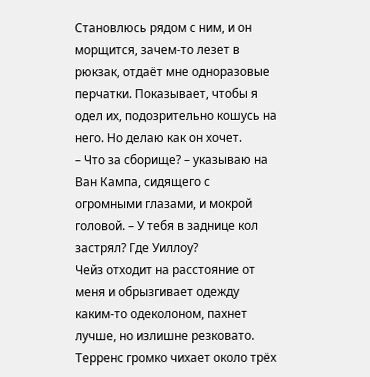Становлюсь рядом с ним, и он морщится, зачем-то лезет в рюкзак, отдаёт мне одноразовые перчатки. Показывает, чтобы я одел их, подозрительно кошусь на него. Но делаю как он хочет.
– Что за сборище? – указываю на Ван Кампа, сидящего с огромными глазами, и мокрой головой. – У тебя в заднице кол застрял? Где Уиллоу?
Чейз отходит на расстояние от меня и обрызгивает одежду каким-то одеколоном, пахнет лучше, но излишне резковато. Терренс громко чихает около трёх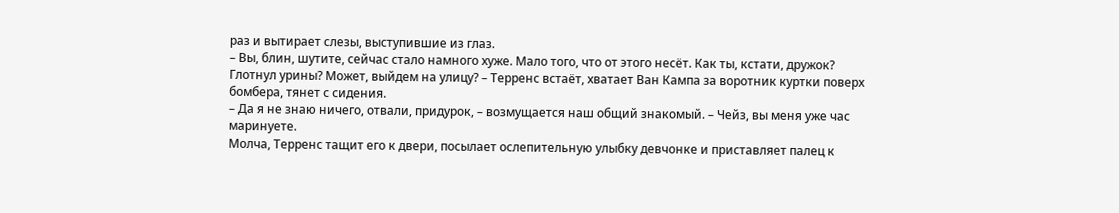раз и вытирает слезы, выступившие из глаз.
– Вы, блин, шутите, сейчас стало намного хуже. Мало того, что от этого несёт. Как ты, кстати, дружок? Глотнул урины? Может, выйдем на улицу? – Терренс встаёт, хватает Ван Кампа за воротник куртки поверх бомбера, тянет с сидения.
– Да я не знаю ничего, отвали, придурок, – возмущается наш общий знакомый. – Чейз, вы меня уже час маринуете.
Молча, Терренс тащит его к двери, посылает ослепительную улыбку девчонке и приставляет палец к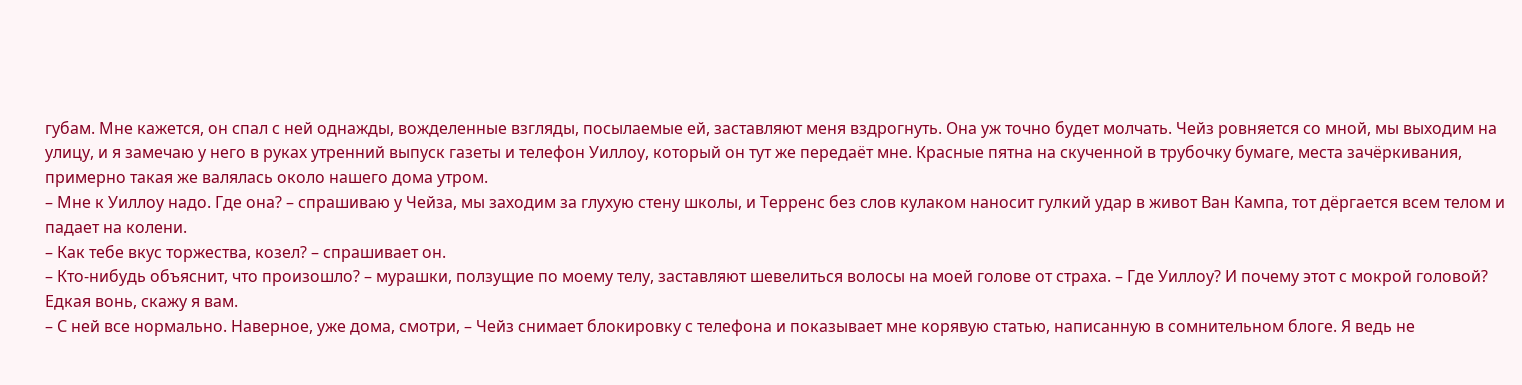губам. Мне кажется, он спал с ней однажды, вожделенные взгляды, посылаемые ей, заставляют меня вздрогнуть. Она уж точно будет молчать. Чейз ровняется со мной, мы выходим на улицу, и я замечаю у него в руках утренний выпуск газеты и телефон Уиллоу, который он тут же передаёт мне. Красные пятна на скученной в трубочку бумаге, места зачёркивания, примерно такая же валялась около нашего дома утром.
– Мне к Уиллоу надо. Где она? – спрашиваю у Чейза, мы заходим за глухую стену школы, и Терренс без слов кулаком наносит гулкий удар в живот Ван Кампа, тот дёргается всем телом и падает на колени.
– Как тебе вкус торжества, козел? – спрашивает он.
– Кто-нибудь объяснит, что произошло? – мурашки, ползущие по моему телу, заставляют шевелиться волосы на моей голове от страха. – Где Уиллоу? И почему этот с мокрой головой? Едкая вонь, скажу я вам.
– С ней все нормально. Наверное, уже дома, смотри, – Чейз снимает блокировку с телефона и показывает мне корявую статью, написанную в сомнительном блоге. Я ведь не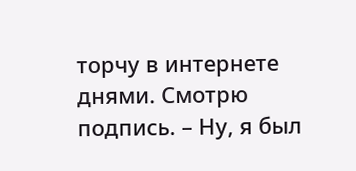торчу в интернете днями. Смотрю подпись. – Ну, я был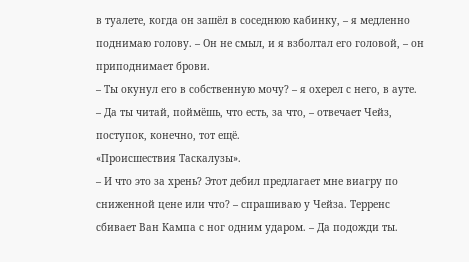в туалете, когда он зашёл в соседнюю кабинку, – я медленно поднимаю голову. – Он не смыл, и я взболтал его головой, – он приподнимает брови.
– Ты окунул его в собственную мочу? – я охерел с него, в ауте.
– Да ты читай, поймёшь, что есть, за что, – отвечает Чейз, поступок, конечно, тот ещё.
«Происшествия Таскалузы».
– И что это за хрень? Этот дебил предлагает мне виагру по сниженной цене или что? – спрашиваю у Чейза. Терренс сбивает Ван Кампа с ног одним ударом. – Да подожди ты.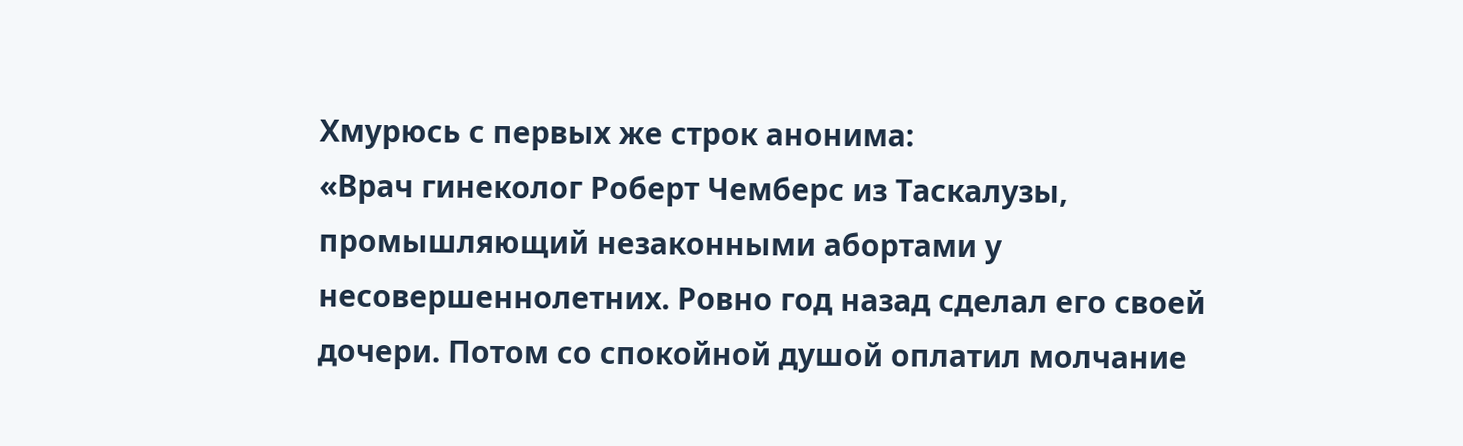Хмурюсь с первых же строк анонима:
«Врач гинеколог Роберт Чемберс из Таскалузы, промышляющий незаконными абортами у несовершеннолетних. Ровно год назад сделал его своей дочери. Потом со спокойной душой оплатил молчание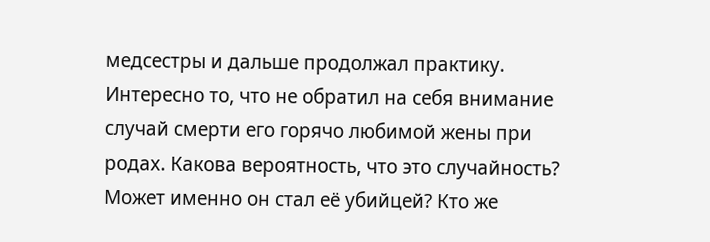медсестры и дальше продолжал практику. Интересно то, что не обратил на себя внимание случай смерти его горячо любимой жены при родах. Какова вероятность, что это случайность? Может именно он стал её убийцей? Кто же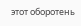этот оборотень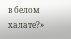в белом халате?»